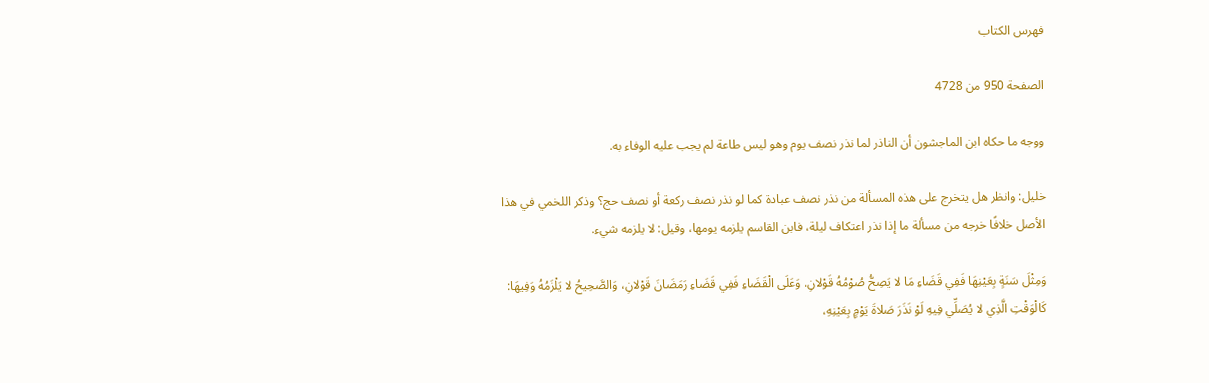فهرس الكتاب

الصفحة 950 من 4728

ووجه ما حكاه ابن الماجشون أن الناذر لما نذر نصف يوم وهو ليس طاعة لم يجب عليه الوفاء به.

خليل: وانظر هل يتخرج على هذه المسألة من نذر نصف عبادة كما لو نذر نصف ركعة أو نصف حج؟ وذكر اللخمي في هذا الأصل خلافًا خرجه من مسألة ما إذا نذر اعتكاف ليلة، فابن القاسم يلزمه يومها، وقيل: لا يلزمه شيء.

وَمِثْلَ سَنَةٍ بِعَيْنِهَا فَفِي قَضَاءِ مَا لا يَصِحُّ صُوْمُهُ قَوْلانِ. وَعَلَى الْقَضَاءِ فَفِي قَضَاءِ رَمَضَانَ قَوْلانِ، وَالصَّحِيحُ لا يَلْزَمُهُ وَفِيهَا: كَالْوَقْتِ الَّذِي لا يُصَلِّي فِيهِ لَوْ نَذَرَ صَلاةَ يَوْمٍ بِعَيْنِهِ،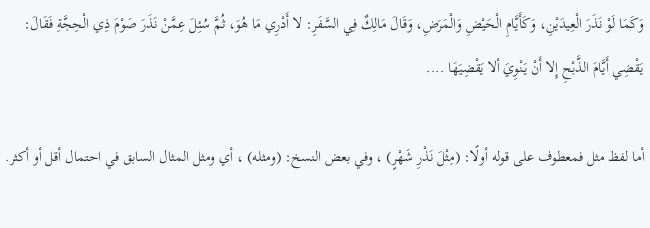وَكَمَا لَوْ نَذَرَ الْعِيدَيْنِ، وَكَأَيَّامِ الْحَيْضِ وَالْمَرَضِ، وَقَالَ مَالِكٌ فِي السَّفَرِ: لا أَدْرِي مَا هُوَ، ثُمَّ سُئِلَ عِمَّنْ نَذَرَ صَوْمَ ذِي الْحِجَّةِ فَقَالَ: يَقْضِي أَيَّامَ الذَّبْحِ إِلا أَنْ يَنْوِيَ ألا يَقْضِيَهَا ....

أما لفظ مثل فمعطوف على قوله أولًا: (مِثْلَ نَذْرِ شَهْرٍ) ، وفي بعض النسخ: (ومثله) ، أي ومثل المثال السابق في احتمال أقل أو أكثر.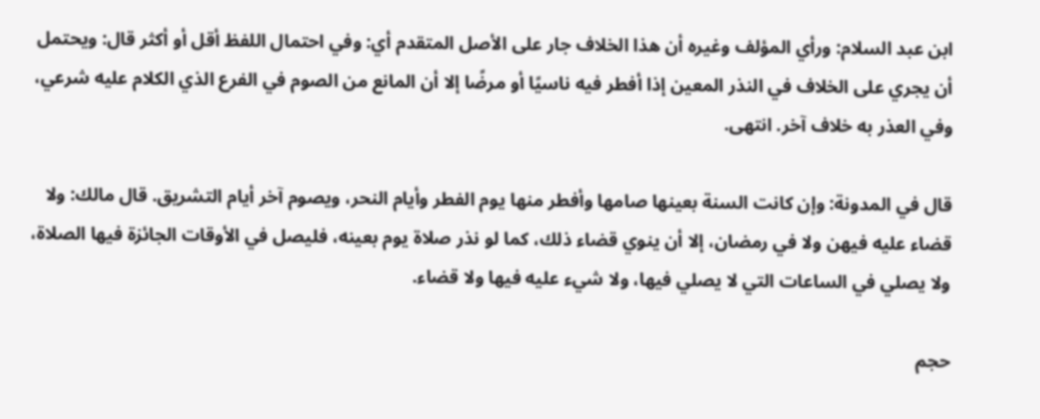ابن عبد السلام: ورأي المؤلف وغيره أن هذا الخلاف جار على الأصل المتقدم أي: وفي احتمال اللفظ أقل أو أكثر قال: ويحتمل أن يجري على الخلاف في النذر المعين إذا أفطر فيه ناسيًا أو مرضًا إلا أن المانع من الصوم في الفرع الذي الكلام عليه شرعي، وفي العذر به خلاف آخر. انتهى.

قال في المدونة: وإن كانت السنة بعينها صامها وأفطر منها يوم الفطر وأيام النحر، ويصوم آخر أيام التشريق. قال مالك: ولا قضاء عليه فيهن ولا في رمضان، إلا أن ينوي قضاء ذلك، كما لو نذر صلاة يوم بعينه، فليصل في الأوقات الجائزة فيها الصلاة، ولا يصلي في الساعات التي لا يصلي فيها، ولا شيء عليه فيها ولا قضاء.

حجم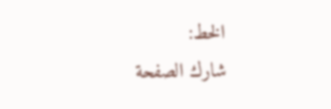الخط:
شارك الصفحة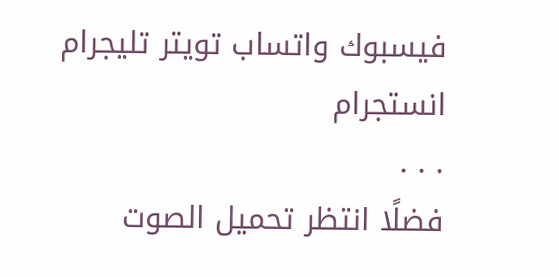فيسبوك واتساب تويتر تليجرام انستجرام
. . .
فضلًا انتظر تحميل الصوت